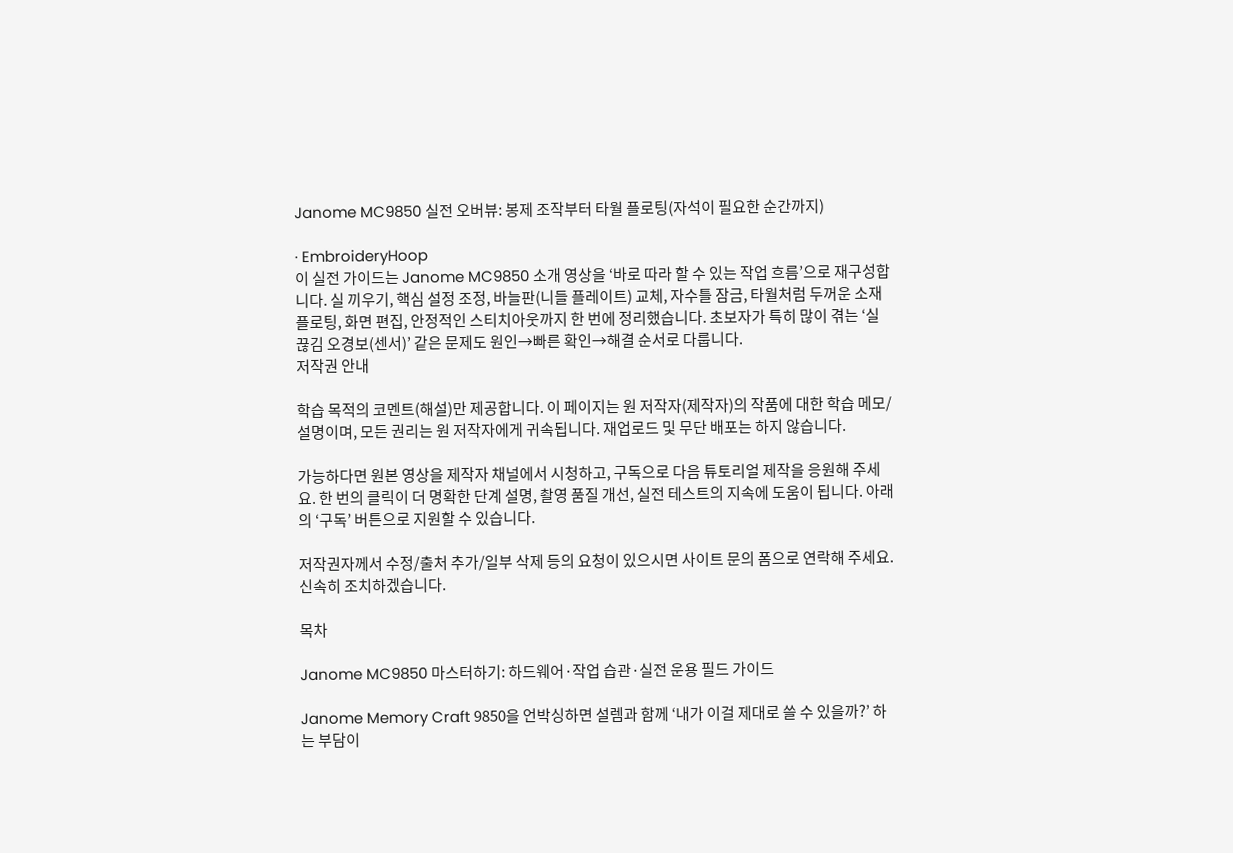Janome MC9850 실전 오버뷰: 봉제 조작부터 타월 플로팅(자석이 필요한 순간까지)

· EmbroideryHoop
이 실전 가이드는 Janome MC9850 소개 영상을 ‘바로 따라 할 수 있는 작업 흐름’으로 재구성합니다. 실 끼우기, 핵심 설정 조정, 바늘판(니들 플레이트) 교체, 자수틀 잠금, 타월처럼 두꺼운 소재 플로팅, 화면 편집, 안정적인 스티치아웃까지 한 번에 정리했습니다. 초보자가 특히 많이 겪는 ‘실 끊김 오경보(센서)’ 같은 문제도 원인→빠른 확인→해결 순서로 다룹니다.
저작권 안내

학습 목적의 코멘트(해설)만 제공합니다. 이 페이지는 원 저작자(제작자)의 작품에 대한 학습 메모/설명이며, 모든 권리는 원 저작자에게 귀속됩니다. 재업로드 및 무단 배포는 하지 않습니다.

가능하다면 원본 영상을 제작자 채널에서 시청하고, 구독으로 다음 튜토리얼 제작을 응원해 주세요. 한 번의 클릭이 더 명확한 단계 설명, 촬영 품질 개선, 실전 테스트의 지속에 도움이 됩니다. 아래의 ‘구독’ 버튼으로 지원할 수 있습니다.

저작권자께서 수정/출처 추가/일부 삭제 등의 요청이 있으시면 사이트 문의 폼으로 연락해 주세요. 신속히 조치하겠습니다.

목차

Janome MC9850 마스터하기: 하드웨어·작업 습관·실전 운용 필드 가이드

Janome Memory Craft 9850을 언박싱하면 설렘과 함께 ‘내가 이걸 제대로 쓸 수 있을까?’ 하는 부담이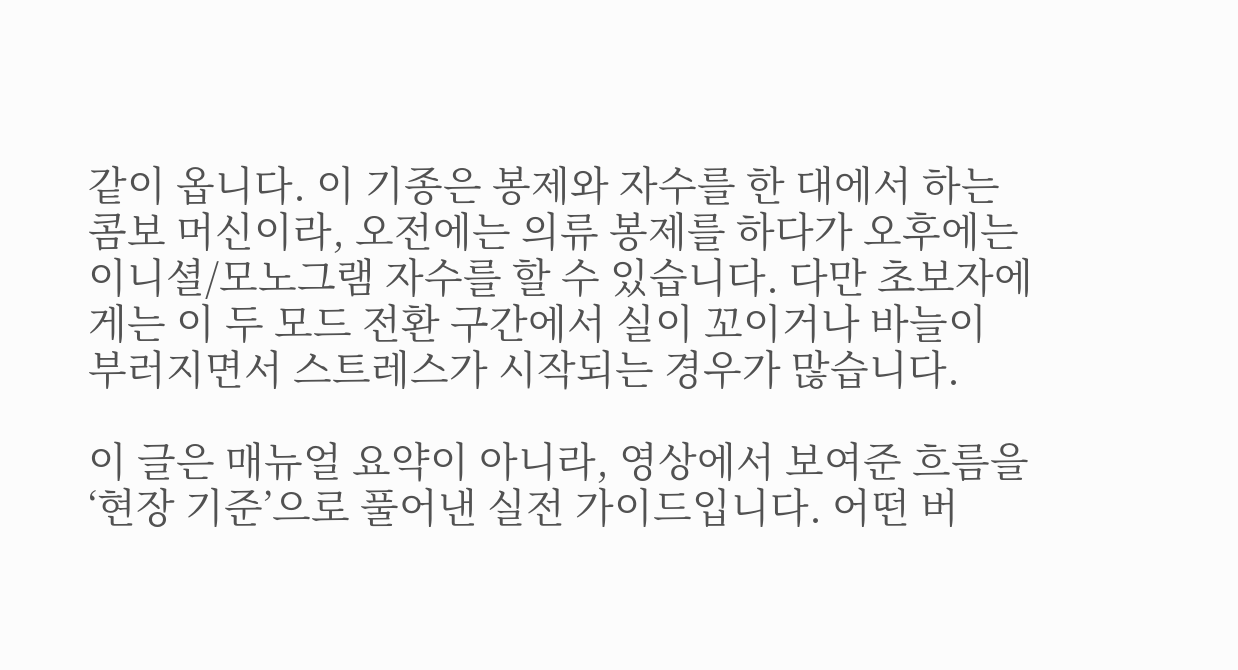같이 옵니다. 이 기종은 봉제와 자수를 한 대에서 하는 콤보 머신이라, 오전에는 의류 봉제를 하다가 오후에는 이니셜/모노그램 자수를 할 수 있습니다. 다만 초보자에게는 이 두 모드 전환 구간에서 실이 꼬이거나 바늘이 부러지면서 스트레스가 시작되는 경우가 많습니다.

이 글은 매뉴얼 요약이 아니라, 영상에서 보여준 흐름을 ‘현장 기준’으로 풀어낸 실전 가이드입니다. 어떤 버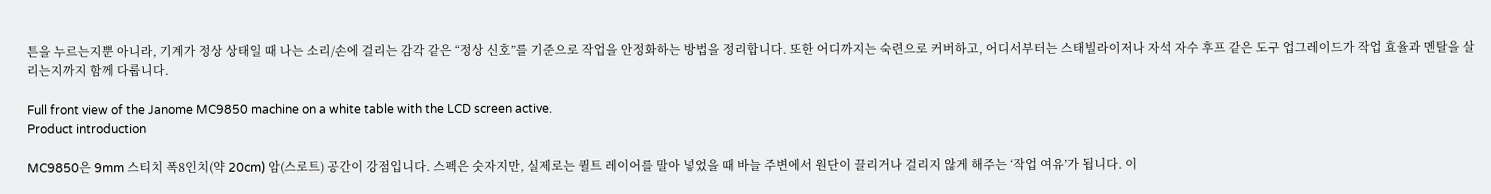튼을 누르는지뿐 아니라, 기계가 정상 상태일 때 나는 소리/손에 걸리는 감각 같은 “정상 신호”를 기준으로 작업을 안정화하는 방법을 정리합니다. 또한 어디까지는 숙련으로 커버하고, 어디서부터는 스태빌라이저나 자석 자수 후프 같은 도구 업그레이드가 작업 효율과 멘탈을 살리는지까지 함께 다룹니다.

Full front view of the Janome MC9850 machine on a white table with the LCD screen active.
Product introduction

MC9850은 9mm 스티치 폭8인치(약 20cm) 암(스로트) 공간이 강점입니다. 스펙은 숫자지만, 실제로는 퀼트 레이어를 말아 넣었을 때 바늘 주변에서 원단이 끌리거나 걸리지 않게 해주는 ‘작업 여유’가 됩니다. 이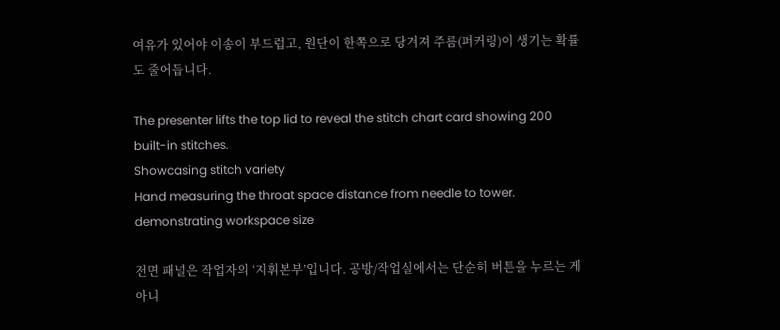여유가 있어야 이송이 부드럽고, 원단이 한쪽으로 당겨져 주름(퍼커링)이 생기는 확률도 줄어듭니다.

The presenter lifts the top lid to reveal the stitch chart card showing 200 built-in stitches.
Showcasing stitch variety
Hand measuring the throat space distance from needle to tower.
demonstrating workspace size

전면 패널은 작업자의 ‘지휘본부’입니다. 공방/작업실에서는 단순히 버튼을 누르는 게 아니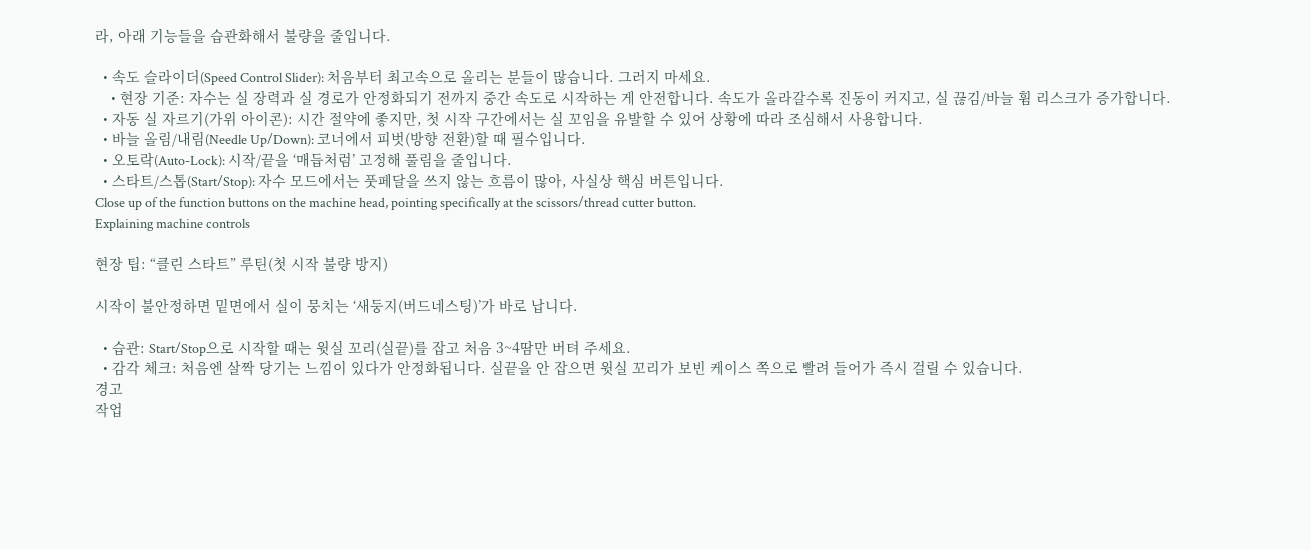라, 아래 기능들을 습관화해서 불량을 줄입니다.

  • 속도 슬라이더(Speed Control Slider): 처음부터 최고속으로 올리는 분들이 많습니다. 그러지 마세요.
    • 현장 기준: 자수는 실 장력과 실 경로가 안정화되기 전까지 중간 속도로 시작하는 게 안전합니다. 속도가 올라갈수록 진동이 커지고, 실 끊김/바늘 휨 리스크가 증가합니다.
  • 자동 실 자르기(가위 아이콘): 시간 절약에 좋지만, 첫 시작 구간에서는 실 꼬임을 유발할 수 있어 상황에 따라 조심해서 사용합니다.
  • 바늘 올림/내림(Needle Up/Down): 코너에서 피벗(방향 전환)할 때 필수입니다.
  • 오토락(Auto-Lock): 시작/끝을 ‘매듭처럼’ 고정해 풀림을 줄입니다.
  • 스타트/스톱(Start/Stop): 자수 모드에서는 풋페달을 쓰지 않는 흐름이 많아, 사실상 핵심 버튼입니다.
Close up of the function buttons on the machine head, pointing specifically at the scissors/thread cutter button.
Explaining machine controls

현장 팁: “클린 스타트” 루틴(첫 시작 불량 방지)

시작이 불안정하면 밑면에서 실이 뭉치는 ‘새둥지(버드네스팅)’가 바로 납니다.

  • 습관: Start/Stop으로 시작할 때는 윗실 꼬리(실끝)를 잡고 처음 3~4땀만 버텨 주세요.
  • 감각 체크: 처음엔 살짝 당기는 느낌이 있다가 안정화됩니다. 실끝을 안 잡으면 윗실 꼬리가 보빈 케이스 쪽으로 빨려 들어가 즉시 걸릴 수 있습니다.
경고
작업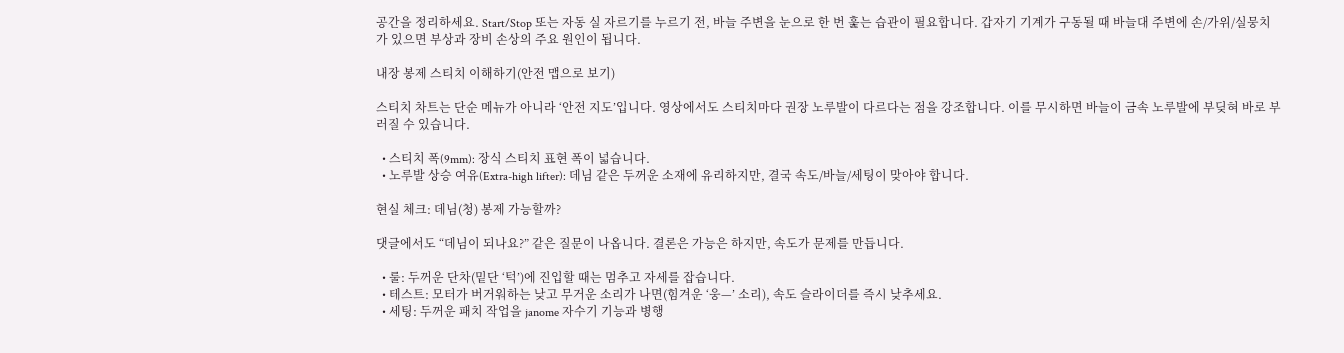공간을 정리하세요. Start/Stop 또는 자동 실 자르기를 누르기 전, 바늘 주변을 눈으로 한 번 훑는 습관이 필요합니다. 갑자기 기계가 구동될 때 바늘대 주변에 손/가위/실뭉치가 있으면 부상과 장비 손상의 주요 원인이 됩니다.

내장 봉제 스티치 이해하기(안전 맵으로 보기)

스티치 차트는 단순 메뉴가 아니라 ‘안전 지도’입니다. 영상에서도 스티치마다 권장 노루발이 다르다는 점을 강조합니다. 이를 무시하면 바늘이 금속 노루발에 부딪혀 바로 부러질 수 있습니다.

  • 스티치 폭(9mm): 장식 스티치 표현 폭이 넓습니다.
  • 노루발 상승 여유(Extra-high lifter): 데님 같은 두꺼운 소재에 유리하지만, 결국 속도/바늘/세팅이 맞아야 합니다.

현실 체크: 데님(청) 봉제 가능할까?

댓글에서도 “데님이 되나요?” 같은 질문이 나옵니다. 결론은 가능은 하지만, 속도가 문제를 만듭니다.

  • 룰: 두꺼운 단차(밑단 ‘턱’)에 진입할 때는 멈추고 자세를 잡습니다.
  • 테스트: 모터가 버거워하는 낮고 무거운 소리가 나면(힘겨운 ‘웅—’ 소리), 속도 슬라이더를 즉시 낮추세요.
  • 세팅: 두꺼운 패치 작업을 janome 자수기 기능과 병행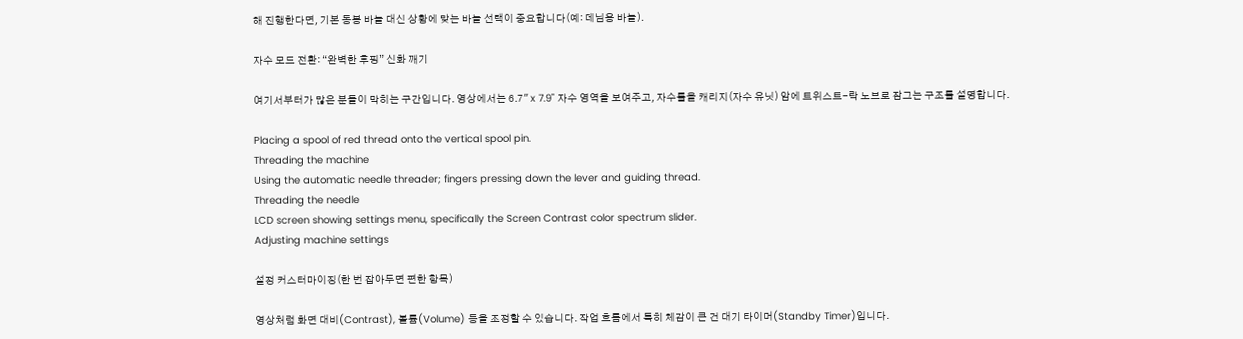해 진행한다면, 기본 동봉 바늘 대신 상황에 맞는 바늘 선택이 중요합니다(예: 데님용 바늘).

자수 모드 전환: “완벽한 후핑” 신화 깨기

여기서부터가 많은 분들이 막히는 구간입니다. 영상에서는 6.7" x 7.9" 자수 영역을 보여주고, 자수틀을 캐리지(자수 유닛) 암에 트위스트-락 노브로 잠그는 구조를 설명합니다.

Placing a spool of red thread onto the vertical spool pin.
Threading the machine
Using the automatic needle threader; fingers pressing down the lever and guiding thread.
Threading the needle
LCD screen showing settings menu, specifically the Screen Contrast color spectrum slider.
Adjusting machine settings

설정 커스터마이징(한 번 잡아두면 편한 항목)

영상처럼 화면 대비(Contrast), 볼륨(Volume) 등을 조정할 수 있습니다. 작업 흐름에서 특히 체감이 큰 건 대기 타이머(Standby Timer)입니다.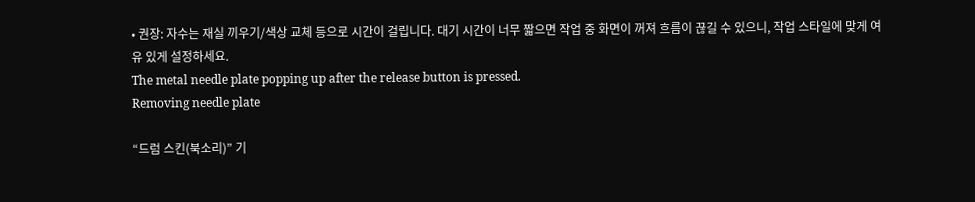• 권장: 자수는 재실 끼우기/색상 교체 등으로 시간이 걸립니다. 대기 시간이 너무 짧으면 작업 중 화면이 꺼져 흐름이 끊길 수 있으니, 작업 스타일에 맞게 여유 있게 설정하세요.
The metal needle plate popping up after the release button is pressed.
Removing needle plate

“드럼 스킨(북소리)” 기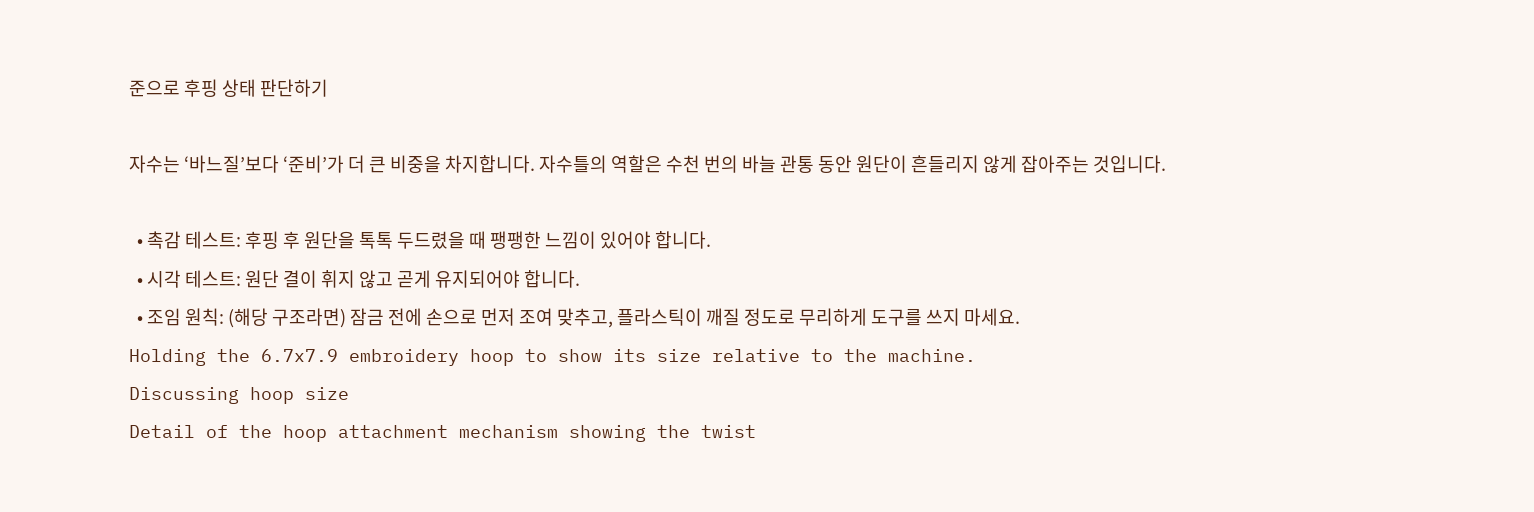준으로 후핑 상태 판단하기

자수는 ‘바느질’보다 ‘준비’가 더 큰 비중을 차지합니다. 자수틀의 역할은 수천 번의 바늘 관통 동안 원단이 흔들리지 않게 잡아주는 것입니다.

  • 촉감 테스트: 후핑 후 원단을 톡톡 두드렸을 때 팽팽한 느낌이 있어야 합니다.
  • 시각 테스트: 원단 결이 휘지 않고 곧게 유지되어야 합니다.
  • 조임 원칙: (해당 구조라면) 잠금 전에 손으로 먼저 조여 맞추고, 플라스틱이 깨질 정도로 무리하게 도구를 쓰지 마세요.
Holding the 6.7x7.9 embroidery hoop to show its size relative to the machine.
Discussing hoop size
Detail of the hoop attachment mechanism showing the twist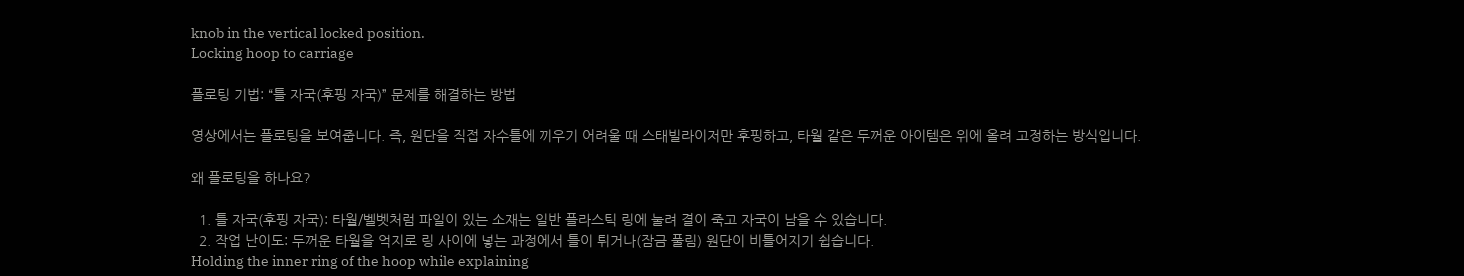knob in the vertical locked position.
Locking hoop to carriage

플로팅 기법: “틀 자국(후핑 자국)” 문제를 해결하는 방법

영상에서는 플로팅을 보여줍니다. 즉, 원단을 직접 자수틀에 끼우기 어려울 때 스태빌라이저만 후핑하고, 타월 같은 두꺼운 아이템은 위에 올려 고정하는 방식입니다.

왜 플로팅을 하나요?

  1. 틀 자국(후핑 자국): 타월/벨벳처럼 파일이 있는 소재는 일반 플라스틱 링에 눌려 결이 죽고 자국이 남을 수 있습니다.
  2. 작업 난이도: 두꺼운 타월을 억지로 링 사이에 넣는 과정에서 틀이 튀거나(잠금 풀림) 원단이 비틀어지기 쉽습니다.
Holding the inner ring of the hoop while explaining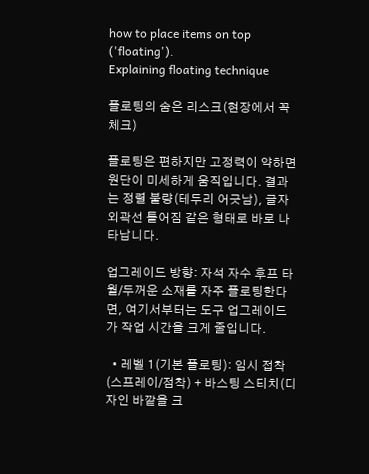how to place items on top ('floating').
Explaining floating technique

플로팅의 숨은 리스크(현장에서 꼭 체크)

플로팅은 편하지만 고정력이 약하면 원단이 미세하게 움직입니다. 결과는 정렬 불량(테두리 어긋남), 글자 외곽선 틀어짐 같은 형태로 바로 나타납니다.

업그레이드 방향: 자석 자수 후프 타월/두꺼운 소재를 자주 플로팅한다면, 여기서부터는 도구 업그레이드가 작업 시간을 크게 줄입니다.

  • 레벨 1(기본 플로팅): 임시 접착(스프레이/점착) + 바스팅 스티치(디자인 바깥을 크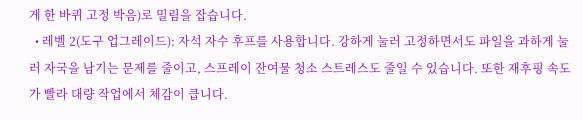게 한 바퀴 고정 박음)로 밀림을 잡습니다.
  • 레벨 2(도구 업그레이드): 자석 자수 후프를 사용합니다. 강하게 눌러 고정하면서도 파일을 과하게 눌러 자국을 남기는 문제를 줄이고, 스프레이 잔여물 청소 스트레스도 줄일 수 있습니다. 또한 재후핑 속도가 빨라 대량 작업에서 체감이 큽니다.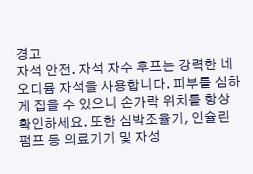경고
자석 안전. 자석 자수 후프는 강력한 네오디뮴 자석을 사용합니다. 피부를 심하게 집을 수 있으니 손가락 위치를 항상 확인하세요. 또한 심박조율기, 인슐린 펌프 등 의료기기 및 자성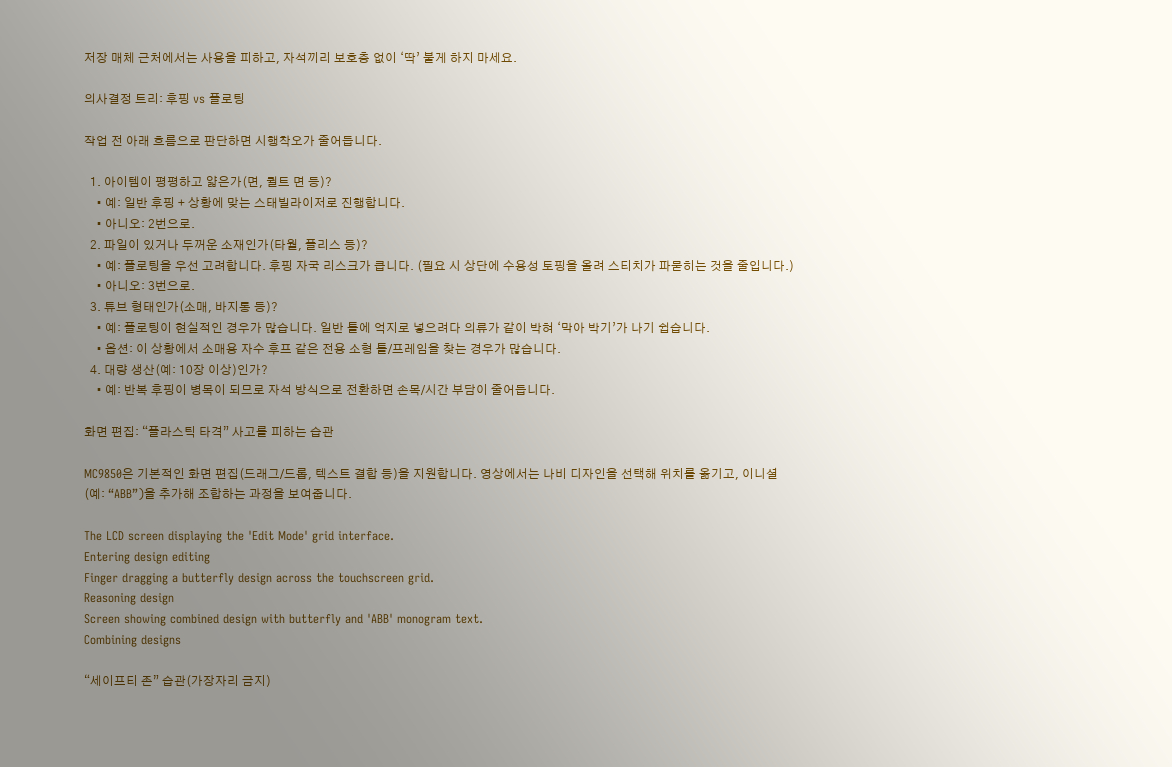저장 매체 근처에서는 사용을 피하고, 자석끼리 보호층 없이 ‘딱’ 붙게 하지 마세요.

의사결정 트리: 후핑 vs 플로팅

작업 전 아래 흐름으로 판단하면 시행착오가 줄어듭니다.

  1. 아이템이 평평하고 얇은가(면, 퀼트 면 등)?
    • 예: 일반 후핑 + 상황에 맞는 스태빌라이저로 진행합니다.
    • 아니오: 2번으로.
  2. 파일이 있거나 두꺼운 소재인가(타월, 플리스 등)?
    • 예: 플로팅을 우선 고려합니다. 후핑 자국 리스크가 큽니다. (필요 시 상단에 수용성 토핑을 올려 스티치가 파묻히는 것을 줄입니다.)
    • 아니오: 3번으로.
  3. 튜브 형태인가(소매, 바지통 등)?
    • 예: 플로팅이 현실적인 경우가 많습니다. 일반 틀에 억지로 넣으려다 의류가 같이 박혀 ‘막아 박기’가 나기 쉽습니다.
    • 옵션: 이 상황에서 소매용 자수 후프 같은 전용 소형 틀/프레임을 찾는 경우가 많습니다.
  4. 대량 생산(예: 10장 이상)인가?
    • 예: 반복 후핑이 병목이 되므로 자석 방식으로 전환하면 손목/시간 부담이 줄어듭니다.

화면 편집: “플라스틱 타격” 사고를 피하는 습관

MC9850은 기본적인 화면 편집(드래그/드롭, 텍스트 결합 등)을 지원합니다. 영상에서는 나비 디자인을 선택해 위치를 옮기고, 이니셜(예: “ABB”)을 추가해 조합하는 과정을 보여줍니다.

The LCD screen displaying the 'Edit Mode' grid interface.
Entering design editing
Finger dragging a butterfly design across the touchscreen grid.
Reasoning design
Screen showing combined design with butterfly and 'ABB' monogram text.
Combining designs

“세이프티 존” 습관(가장자리 금지)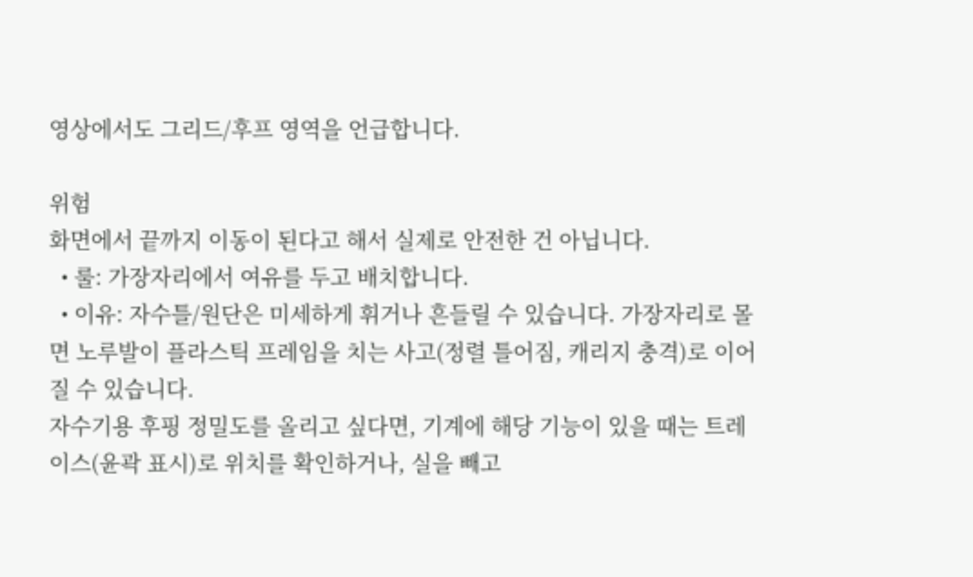영상에서도 그리드/후프 영역을 언급합니다.

위험
화면에서 끝까지 이동이 된다고 해서 실제로 안전한 건 아닙니다.
  • 룰: 가장자리에서 여유를 두고 배치합니다.
  • 이유: 자수틀/원단은 미세하게 휘거나 흔들릴 수 있습니다. 가장자리로 몰면 노루발이 플라스틱 프레임을 치는 사고(정렬 틀어짐, 캐리지 충격)로 이어질 수 있습니다.
자수기용 후핑 정밀도를 올리고 싶다면, 기계에 해당 기능이 있을 때는 트레이스(윤곽 표시)로 위치를 확인하거나, 실을 빼고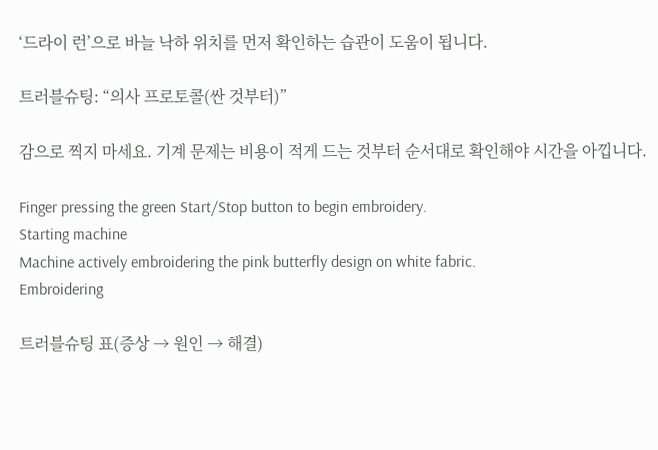‘드라이 런’으로 바늘 낙하 위치를 먼저 확인하는 습관이 도움이 됩니다.

트러블슈팅: “의사 프로토콜(싼 것부터)”

감으로 찍지 마세요. 기계 문제는 비용이 적게 드는 것부터 순서대로 확인해야 시간을 아낍니다.

Finger pressing the green Start/Stop button to begin embroidery.
Starting machine
Machine actively embroidering the pink butterfly design on white fabric.
Embroidering

트러블슈팅 표(증상 → 원인 → 해결)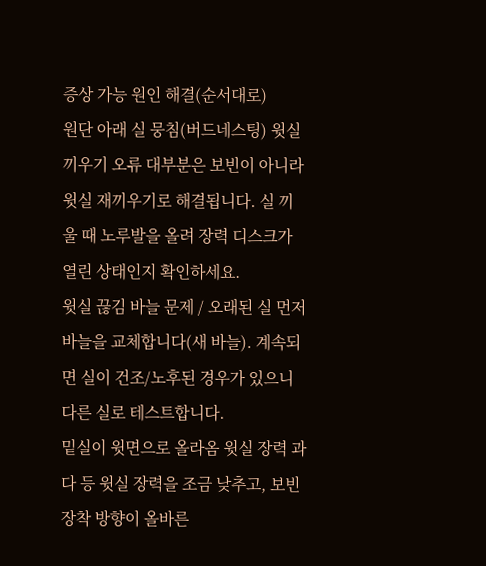증상 가능 원인 해결(순서대로)
원단 아래 실 뭉침(버드네스팅) 윗실 끼우기 오류 대부분은 보빈이 아니라 윗실 재끼우기로 해결됩니다. 실 끼울 때 노루발을 올려 장력 디스크가 열린 상태인지 확인하세요.
윗실 끊김 바늘 문제 / 오래된 실 먼저 바늘을 교체합니다(새 바늘). 계속되면 실이 건조/노후된 경우가 있으니 다른 실로 테스트합니다.
밑실이 윗면으로 올라옴 윗실 장력 과다 등 윗실 장력을 조금 낮추고, 보빈 장착 방향이 올바른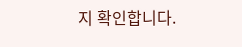지 확인합니다.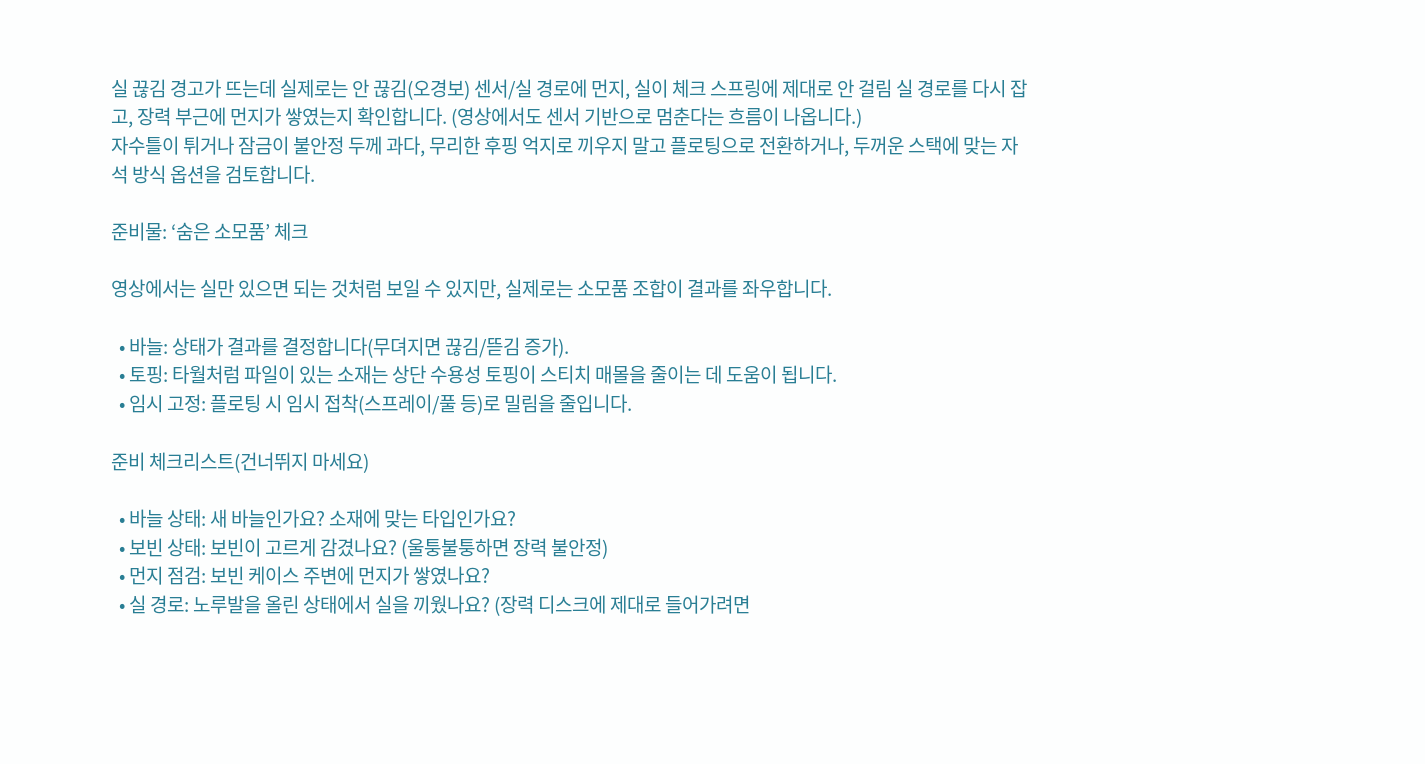실 끊김 경고가 뜨는데 실제로는 안 끊김(오경보) 센서/실 경로에 먼지, 실이 체크 스프링에 제대로 안 걸림 실 경로를 다시 잡고, 장력 부근에 먼지가 쌓였는지 확인합니다. (영상에서도 센서 기반으로 멈춘다는 흐름이 나옵니다.)
자수틀이 튀거나 잠금이 불안정 두께 과다, 무리한 후핑 억지로 끼우지 말고 플로팅으로 전환하거나, 두꺼운 스택에 맞는 자석 방식 옵션을 검토합니다.

준비물: ‘숨은 소모품’ 체크

영상에서는 실만 있으면 되는 것처럼 보일 수 있지만, 실제로는 소모품 조합이 결과를 좌우합니다.

  • 바늘: 상태가 결과를 결정합니다(무뎌지면 끊김/뜯김 증가).
  • 토핑: 타월처럼 파일이 있는 소재는 상단 수용성 토핑이 스티치 매몰을 줄이는 데 도움이 됩니다.
  • 임시 고정: 플로팅 시 임시 접착(스프레이/풀 등)로 밀림을 줄입니다.

준비 체크리스트(건너뛰지 마세요)

  • 바늘 상태: 새 바늘인가요? 소재에 맞는 타입인가요?
  • 보빈 상태: 보빈이 고르게 감겼나요? (울퉁불퉁하면 장력 불안정)
  • 먼지 점검: 보빈 케이스 주변에 먼지가 쌓였나요?
  • 실 경로: 노루발을 올린 상태에서 실을 끼웠나요? (장력 디스크에 제대로 들어가려면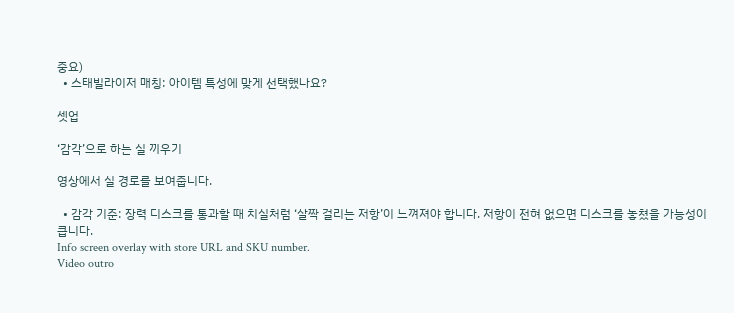중요)
  • 스태빌라이저 매칭: 아이템 특성에 맞게 선택했나요?

셋업

‘감각’으로 하는 실 끼우기

영상에서 실 경로를 보여줍니다.

  • 감각 기준: 장력 디스크를 통과할 때 치실처럼 ‘살짝 걸리는 저항’이 느껴져야 합니다. 저항이 전혀 없으면 디스크를 놓쳤을 가능성이 큽니다.
Info screen overlay with store URL and SKU number.
Video outro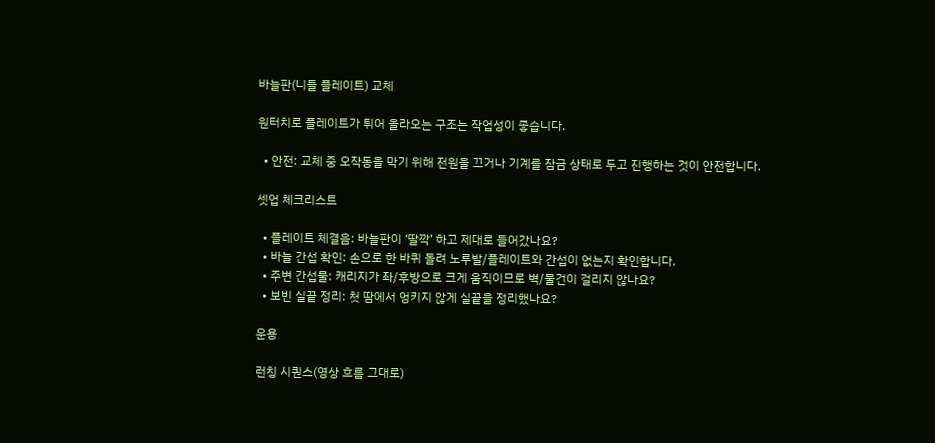바늘판(니들 플레이트) 교체

원터치로 플레이트가 튀어 올라오는 구조는 작업성이 좋습니다.

  • 안전: 교체 중 오작동을 막기 위해 전원을 끄거나 기계를 잠금 상태로 두고 진행하는 것이 안전합니다.

셋업 체크리스트

  • 플레이트 체결음: 바늘판이 ‘딸깍’ 하고 제대로 들어갔나요?
  • 바늘 간섭 확인: 손으로 한 바퀴 돌려 노루발/플레이트와 간섭이 없는지 확인합니다.
  • 주변 간섭물: 캐리지가 좌/후방으로 크게 움직이므로 벽/물건이 걸리지 않나요?
  • 보빈 실끝 정리: 첫 땀에서 엉키지 않게 실끝을 정리했나요?

운용

런칭 시퀀스(영상 흐름 그대로)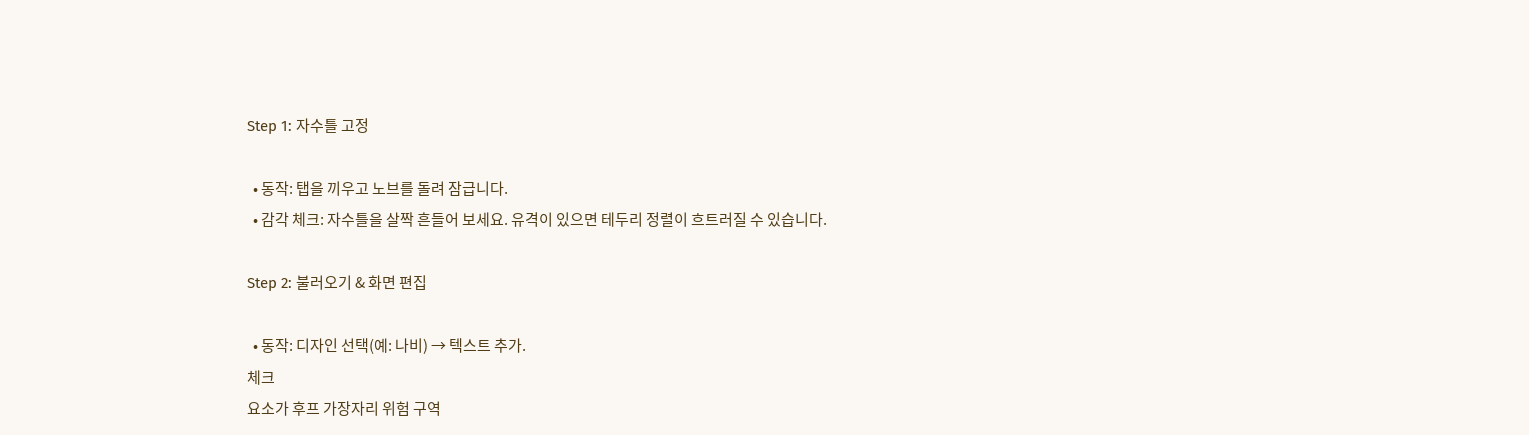Step 1: 자수틀 고정

  • 동작: 탭을 끼우고 노브를 돌려 잠급니다.
  • 감각 체크: 자수틀을 살짝 흔들어 보세요. 유격이 있으면 테두리 정렬이 흐트러질 수 있습니다.

Step 2: 불러오기 & 화면 편집

  • 동작: 디자인 선택(예: 나비) → 텍스트 추가.
체크
요소가 후프 가장자리 위험 구역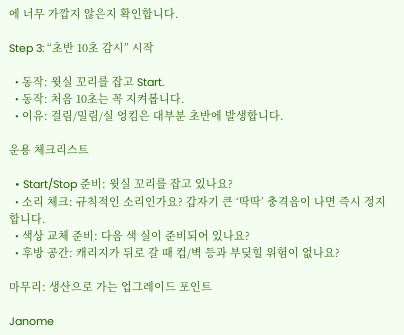에 너무 가깝지 않은지 확인합니다.

Step 3: “초반 10초 감시” 시작

  • 동작: 윗실 꼬리를 잡고 Start.
  • 동작: 처음 10초는 꼭 지켜봅니다.
  • 이유: 걸림/밀림/실 엉킴은 대부분 초반에 발생합니다.

운용 체크리스트

  • Start/Stop 준비: 윗실 꼬리를 잡고 있나요?
  • 소리 체크: 규칙적인 소리인가요? 갑자기 큰 ‘딱딱’ 충격음이 나면 즉시 정지합니다.
  • 색상 교체 준비: 다음 색 실이 준비되어 있나요?
  • 후방 공간: 캐리지가 뒤로 갈 때 컵/벽 등과 부딪힐 위험이 없나요?

마무리: 생산으로 가는 업그레이드 포인트

Janome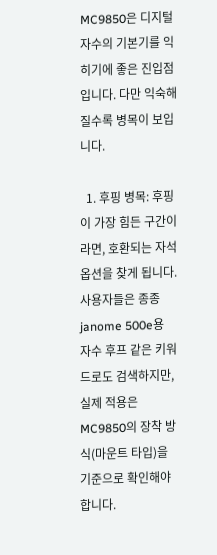MC9850은 디지털 자수의 기본기를 익히기에 좋은 진입점입니다. 다만 익숙해질수록 병목이 보입니다.

  1. 후핑 병목: 후핑이 가장 힘든 구간이라면, 호환되는 자석 옵션을 찾게 됩니다. 사용자들은 종종 janome 500e용 자수 후프 같은 키워드로도 검색하지만, 실제 적용은 MC9850의 장착 방식(마운트 타입)을 기준으로 확인해야 합니다.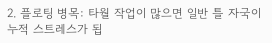2. 플로팅 병목: 타월 작업이 많으면 일반 틀 자국이 누적 스트레스가 됩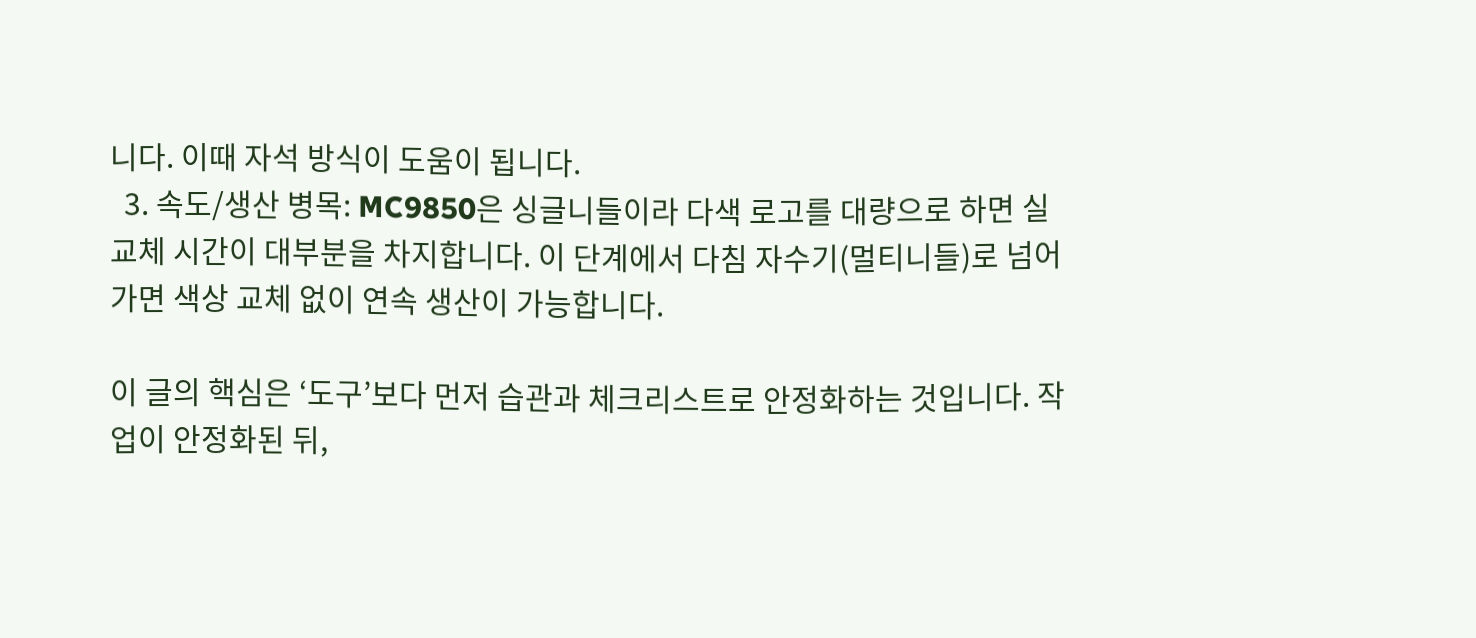니다. 이때 자석 방식이 도움이 됩니다.
  3. 속도/생산 병목: MC9850은 싱글니들이라 다색 로고를 대량으로 하면 실 교체 시간이 대부분을 차지합니다. 이 단계에서 다침 자수기(멀티니들)로 넘어가면 색상 교체 없이 연속 생산이 가능합니다.

이 글의 핵심은 ‘도구’보다 먼저 습관과 체크리스트로 안정화하는 것입니다. 작업이 안정화된 뒤,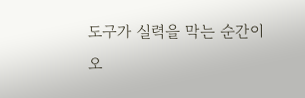도구가 실력을 막는 순간이 오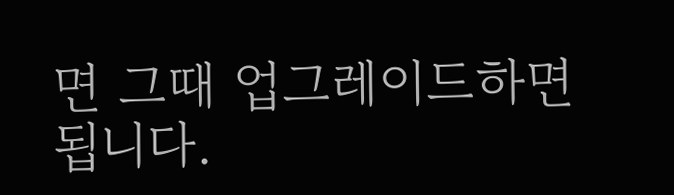면 그때 업그레이드하면 됩니다.